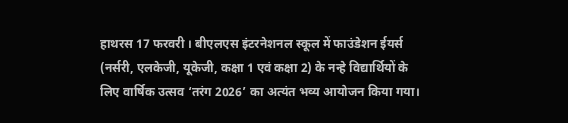हाथरस 17 फरवरी । बीएलएस इंटरनेशनल स्कूल में फाउंडेशन ईयर्स (नर्सरी, एलकेजी, यूकेजी, कक्षा 1 एवं कक्षा 2) के नन्हे विद्यार्थियों के लिए वार्षिक उत्सव ‘तरंग 2026’ का अत्यंत भव्य आयोजन किया गया।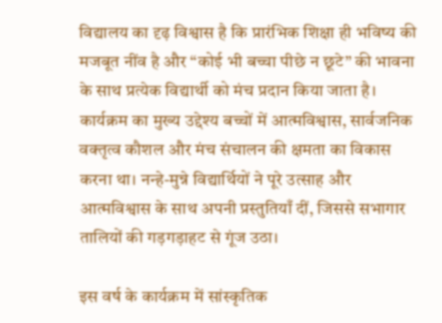विद्यालय का दृढ़ विश्वास है कि प्रारंभिक शिक्षा ही भविष्य की मजबूत नींव है और “कोई भी बच्चा पीछे न छूटे” की भावना के साथ प्रत्येक विद्यार्थी को मंच प्रदान किया जाता है। कार्यक्रम का मुख्य उद्देश्य बच्चों में आत्मविश्वास, सार्वजनिक वक्तृत्व कौशल और मंच संचालन की क्षमता का विकास करना था। नन्हे-मुन्ने विद्यार्थियों ने पूरे उत्साह और आत्मविश्वास के साथ अपनी प्रस्तुतियाँ दीं, जिससे सभागार तालियों की गड़गड़ाहट से गूंज उठा।

इस वर्ष के कार्यक्रम में सांस्कृतिक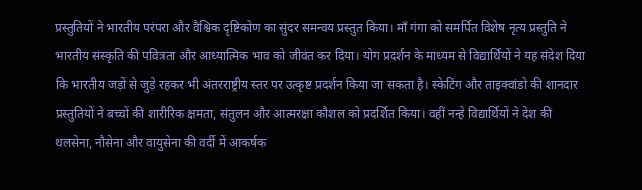प्रस्तुतियों ने भारतीय परंपरा और वैश्विक दृष्टिकोण का सुंदर समन्वय प्रस्तुत किया। माँ गंगा को समर्पित विशेष नृत्य प्रस्तुति ने भारतीय संस्कृति की पवित्रता और आध्यात्मिक भाव को जीवंत कर दिया। योग प्रदर्शन के माध्यम से विद्यार्थियों ने यह संदेश दिया कि भारतीय जड़ों से जुड़े रहकर भी अंतरराष्ट्रीय स्तर पर उत्कृष्ट प्रदर्शन किया जा सकता है। स्केटिंग और ताइक्वांडो की शानदार प्रस्तुतियों ने बच्चों की शारीरिक क्षमता, संतुलन और आत्मरक्षा कौशल को प्रदर्शित किया। वहीं नन्हे विद्यार्थियों ने देश की थलसेना, नौसेना और वायुसेना की वर्दी में आकर्षक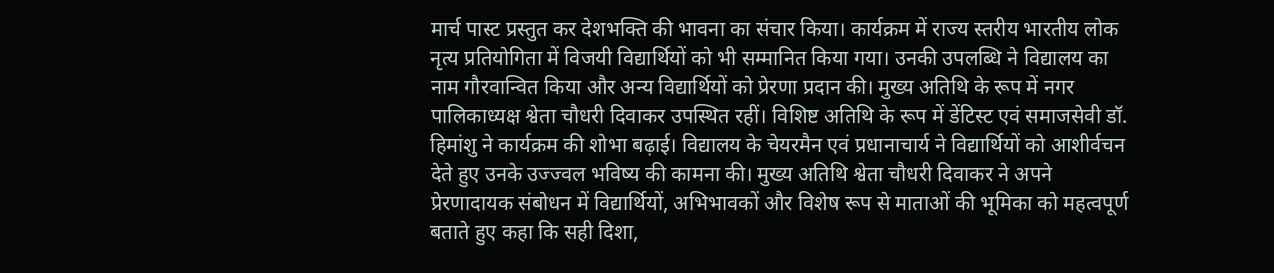मार्च पास्ट प्रस्तुत कर देशभक्ति की भावना का संचार किया। कार्यक्रम में राज्य स्तरीय भारतीय लोक नृत्य प्रतियोगिता में विजयी विद्यार्थियों को भी सम्मानित किया गया। उनकी उपलब्धि ने विद्यालय का नाम गौरवान्वित किया और अन्य विद्यार्थियों को प्रेरणा प्रदान की। मुख्य अतिथि के रूप में नगर पालिकाध्यक्ष श्वेता चौधरी दिवाकर उपस्थित रहीं। विशिष्ट अतिथि के रूप में डेंटिस्ट एवं समाजसेवी डॉ. हिमांशु ने कार्यक्रम की शोभा बढ़ाई। विद्यालय के चेयरमैन एवं प्रधानाचार्य ने विद्यार्थियों को आशीर्वचन देते हुए उनके उज्ज्वल भविष्य की कामना की। मुख्य अतिथि श्वेता चौधरी दिवाकर ने अपने प्रेरणादायक संबोधन में विद्यार्थियों, अभिभावकों और विशेष रूप से माताओं की भूमिका को महत्वपूर्ण बताते हुए कहा कि सही दिशा,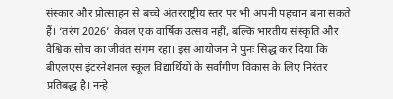संस्कार और प्रोत्साहन से बच्चे अंतरराष्ट्रीय स्तर पर भी अपनी पहचान बना सकते हैं। ‘तरंग 2026’ केवल एक वार्षिक उत्सव नहीं, बल्कि भारतीय संस्कृति और वैश्विक सोच का जीवंत संगम रहा। इस आयोजन ने पुनः सिद्ध कर दिया कि बीएलएस इंटरनेशनल स्कूल विद्यार्थियों के सर्वांगीण विकास के लिए निरंतर प्रतिबद्ध है। नन्हे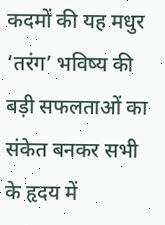कदमों की यह मधुर ‘तरंग’ भविष्य की बड़ी सफलताओं का संकेत बनकर सभी के हृदय में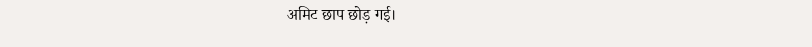अमिट छाप छोड़ गई।